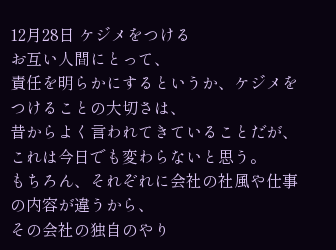12月28日 ケジメをつける
お互い人間にとって、
責任を明らかにするというか、ケジメをつけることの大切さは、
昔からよく言われてきていることだが、
これは今日でも変わらないと思う。
もちろん、それぞれに会社の社風や仕事の内容が違うから、
その会社の独自のやり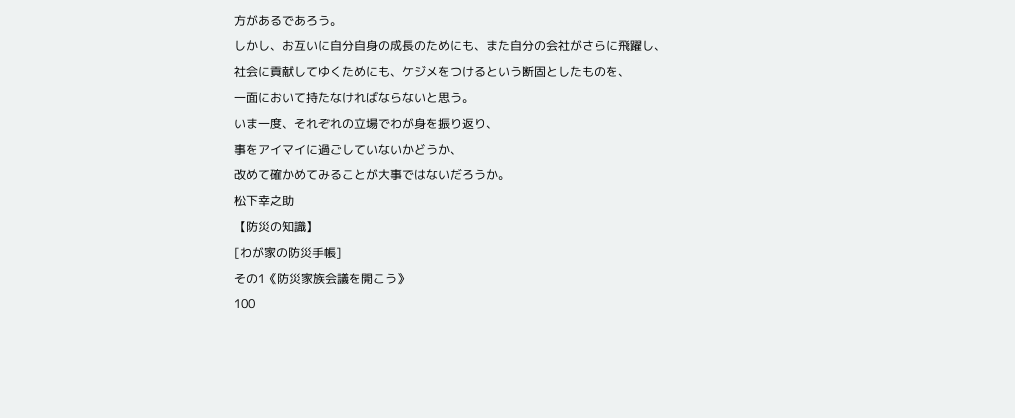方があるであろう。
しかし、お互いに自分自身の成長のためにも、また自分の会社がさらに飛躍し、
社会に貢献してゆくためにも、ケジメをつけるという断固としたものを、
一面において持たなければならないと思う。
いま一度、それぞれの立場でわが身を振り返り、
事をアイマイに過ごしていないかどうか、
改めて確かめてみることが大事ではないだろうか。
松下幸之助
【防災の知識】
[わが家の防災手帳]
その1《防災家族会議を開こう》
100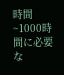時間~1000時間に必要な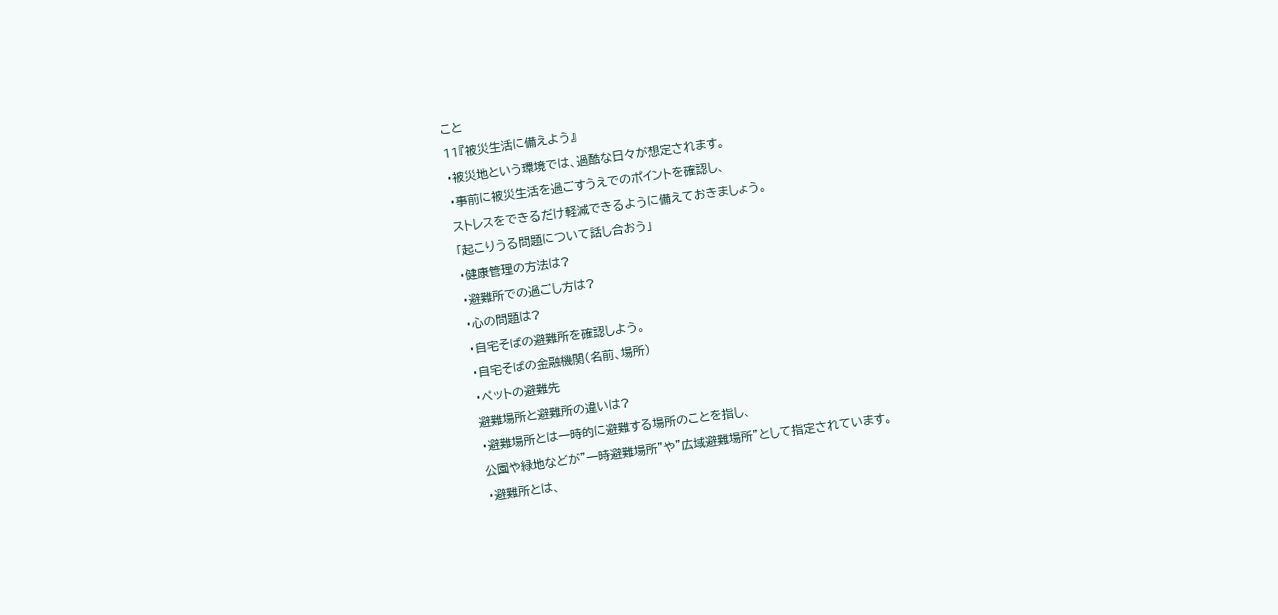こと
11『被災生活に備えよう』
・被災地という環境では、過酷な日々が想定されます。
・事前に被災生活を過ごすうえでのポイントを確認し、
ストレスをできるだけ軽減できるように備えておきましょう。
「起こりうる問題について話し合おう」
・健康管理の方法は?
・避難所での過ごし方は?
・心の問題は?
・自宅そばの避難所を確認しよう。
・自宅そばの金融機関(名前、場所)
・ペットの避難先
避難場所と避難所の違いは?
・避難場所とは一時的に避難する場所のことを指し、
公園や緑地などが"一時避難場所"や"広域避難場所"として指定されています。
・避難所とは、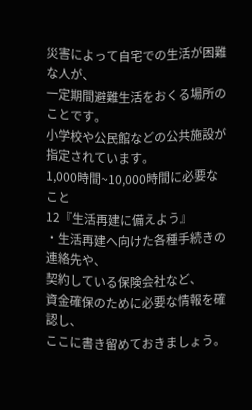災害によって自宅での生活が困難な人が、
一定期間避難生活をおくる場所のことです。
小学校や公民館などの公共施設が指定されています。
1,000時間~10,000時間に必要なこと
12『生活再建に備えよう』
・生活再建へ向けた各種手続きの連絡先や、
契約している保険会社など、
資金確保のために必要な情報を確認し、
ここに書き留めておきましょう。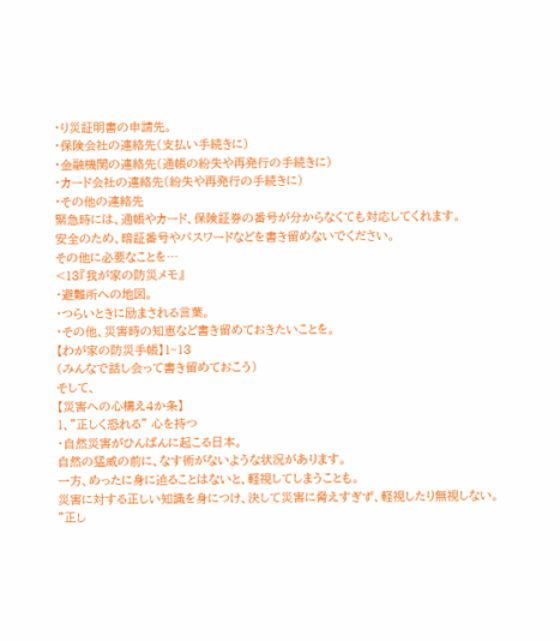・り災証明書の申請先。
・保険会社の連絡先(支払い手続きに)
・金融機関の連絡先(通帳の紛失や再発行の手続きに)
・カード会社の連絡先(紛失や再発行の手続きに)
・その他の連絡先
緊急時には、通帳やカード、保険証券の番号が分からなくても対応してくれます。
安全のため、暗証番号やパスワードなどを書き留めないでください。
その他に必要なことを…
<13『我が家の防災メモ』
・避難所への地図。
・つらいときに励まされる言葉。
・その他、災害時の知恵など書き留めておきたいことを。
【わが家の防災手帳】1~13
(みんなで話し会って書き留めておこう)
そして、
【災害への心構え4か条】
1、"正しく恐れる" 心を持つ
・自然災害がひんぱんに起こる日本。
自然の猛威の前に、なす術がないような状況があります。
一方、めったに身に迫ることはないと、軽視してしまうことも。
災害に対する正しい知識を身につけ、決して災害に脅えすぎず、軽視したり無視しない。
"正し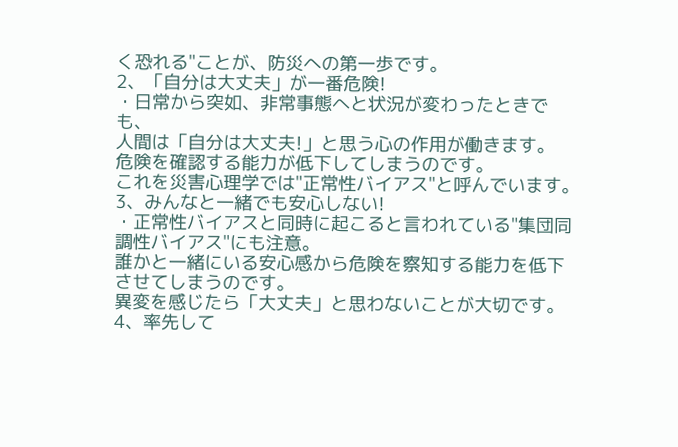く恐れる"ことが、防災への第一歩です。
2、「自分は大丈夫」が一番危険!
・日常から突如、非常事態へと状況が変わったときでも、
人間は「自分は大丈夫!」と思う心の作用が働きます。
危険を確認する能力が低下してしまうのです。
これを災害心理学では"正常性バイアス"と呼んでいます。
3、みんなと一緒でも安心しない!
・正常性バイアスと同時に起こると言われている"集団同調性バイアス"にも注意。
誰かと一緒にいる安心感から危険を察知する能力を低下させてしまうのです。
異変を感じたら「大丈夫」と思わないことが大切です。
4、率先して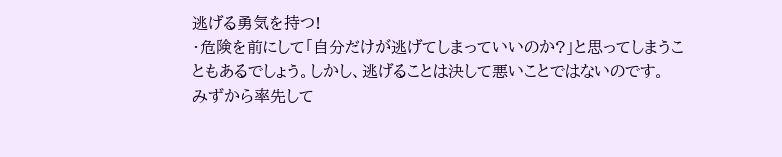逃げる勇気を持つ!
・危険を前にして「自分だけが逃げてしまっていいのか?」と思ってしまうこともあるでしょう。しかし、逃げることは決して悪いことではないのです。
みずから率先して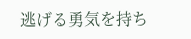逃げる勇気を持ち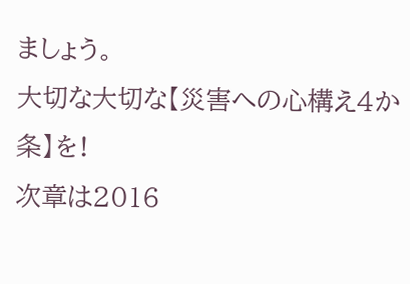ましょう。
大切な大切な【災害への心構え4か条】を!
次章は2016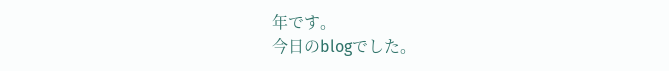年です。
今日のblogでした。